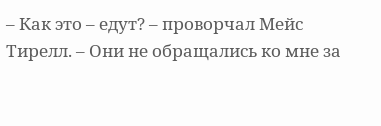– Как это – едут? – проворчал Мейс Тирелл. – Они не обращались ко мне за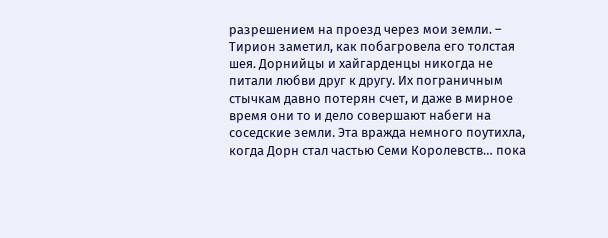разрешением на проезд через мои земли. – Тирион заметил, как побагровела его толстая шея. Дорнийцы и хайгарденцы никогда не питали любви друг к другу. Их пограничным стычкам давно потерян счет, и даже в мирное время они то и дело совершают набеги на соседские земли. Эта вражда немного поутихла, когда Дорн стал частью Семи Королевств… пока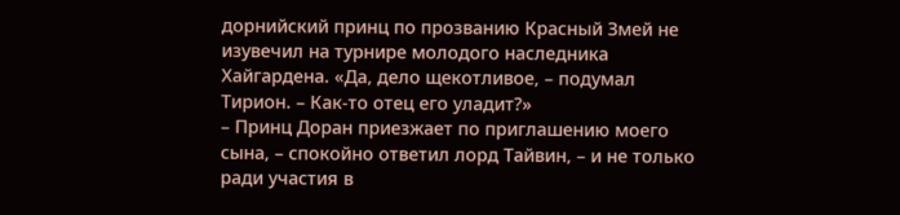дорнийский принц по прозванию Красный Змей не изувечил на турнире молодого наследника Хайгардена. «Да, дело щекотливое, – подумал Тирион. – Как-то отец его уладит?»
– Принц Доран приезжает по приглашению моего сына, – спокойно ответил лорд Тайвин, – и не только ради участия в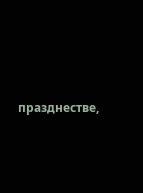празднестве,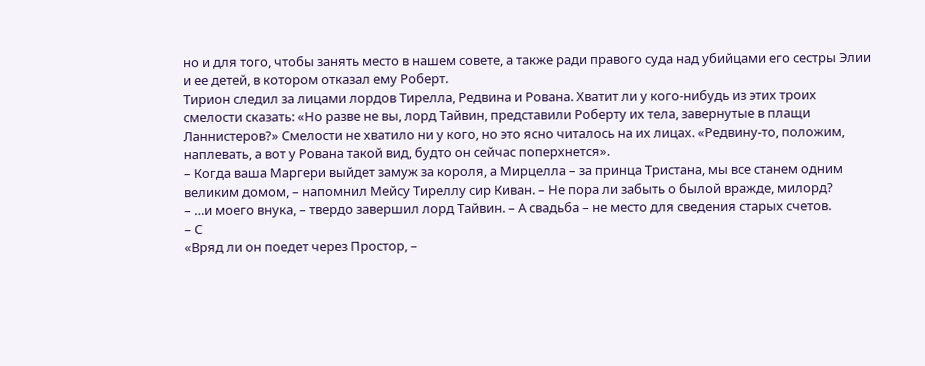но и для того, чтобы занять место в нашем совете, а также ради правого суда над убийцами его сестры Элии и ее детей, в котором отказал ему Роберт.
Тирион следил за лицами лордов Тирелла, Редвина и Рована. Хватит ли у кого-нибудь из этих троих смелости сказать: «Но разве не вы, лорд Тайвин, представили Роберту их тела, завернутые в плащи Ланнистеров?» Смелости не хватило ни у кого, но это ясно читалось на их лицах. «Редвину-то, положим, наплевать, а вот у Рована такой вид, будто он сейчас поперхнется».
– Когда ваша Маргери выйдет замуж за короля, а Мирцелла – за принца Тристана, мы все станем одним великим домом, – напомнил Мейсу Тиреллу сир Киван. – Не пора ли забыть о былой вражде, милорд?
– …и моего внука, – твердо завершил лорд Тайвин. – А свадьба – не место для сведения старых счетов.
– С
«Вряд ли он поедет через Простор, –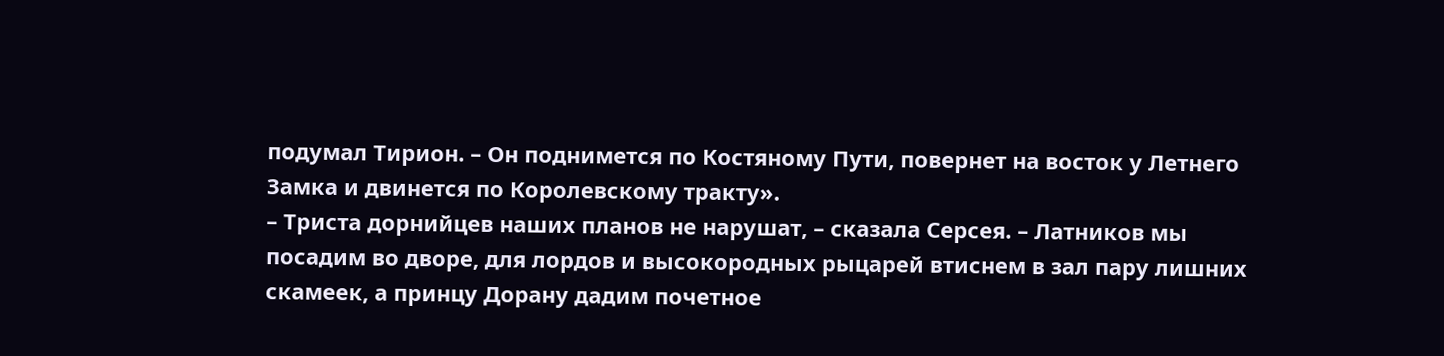подумал Тирион. – Он поднимется по Костяному Пути, повернет на восток у Летнего Замка и двинется по Королевскому тракту».
– Триста дорнийцев наших планов не нарушат, – сказала Серсея. – Латников мы посадим во дворе, для лордов и высокородных рыцарей втиснем в зал пару лишних скамеек, а принцу Дорану дадим почетное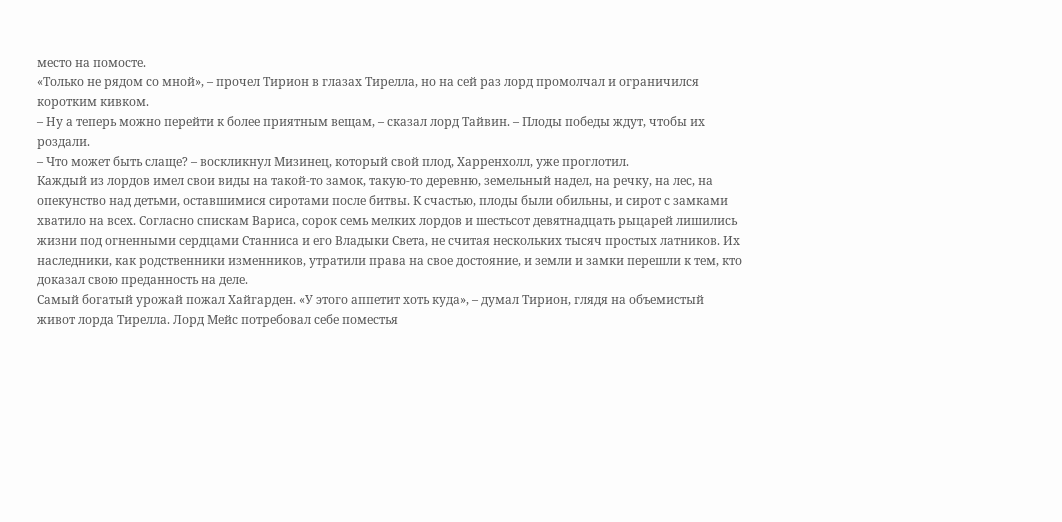место на помосте.
«Только не рядом со мной», – прочел Тирион в глазах Тирелла, но на сей раз лорд промолчал и ограничился коротким кивком.
– Ну а теперь можно перейти к более приятным вещам, – сказал лорд Тайвин. – Плоды победы ждут, чтобы их роздали.
– Что может быть слаще? – воскликнул Мизинец, который свой плод, Харренхолл, уже проглотил.
Каждый из лордов имел свои виды на такой-то замок, такую-то деревню, земельный надел, на речку, на лес, на опекунство над детьми, оставшимися сиротами после битвы. К счастью, плоды были обильны, и сирот с замками хватило на всех. Согласно спискам Вариса, сорок семь мелких лордов и шестьсот девятнадцать рыцарей лишились жизни под огненными сердцами Станниса и его Владыки Света, не считая нескольких тысяч простых латников. Их наследники, как родственники изменников, утратили права на свое достояние, и земли и замки перешли к тем, кто доказал свою преданность на деле.
Самый богатый урожай пожал Хайгарден. «У этого аппетит хоть куда», – думал Тирион, глядя на объемистый живот лорда Тирелла. Лорд Мейс потребовал себе поместья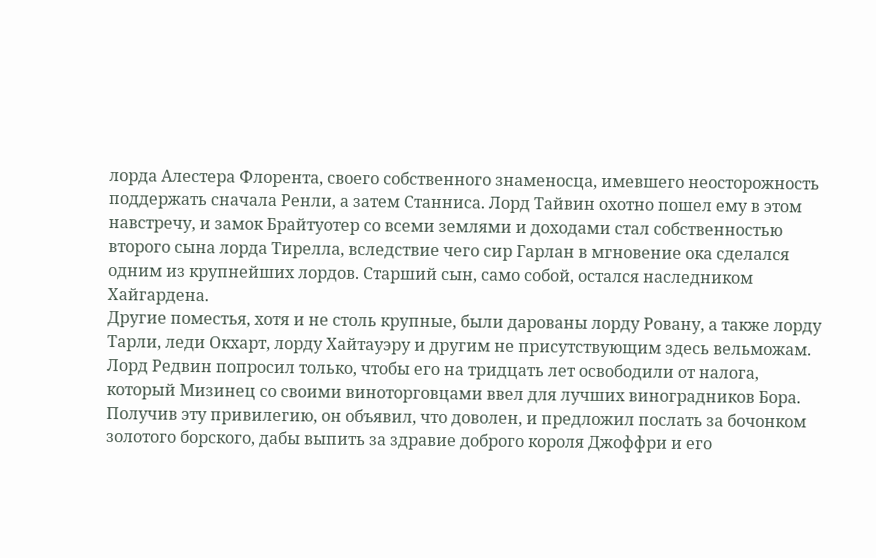лорда Алестера Флорента, своего собственного знаменосца, имевшего неосторожность поддержать сначала Ренли, а затем Станниса. Лорд Тайвин охотно пошел ему в этом навстречу, и замок Брайтуотер со всеми землями и доходами стал собственностью второго сына лорда Тирелла, вследствие чего сир Гарлан в мгновение ока сделался одним из крупнейших лордов. Старший сын, само собой, остался наследником Хайгардена.
Другие поместья, хотя и не столь крупные, были дарованы лорду Ровану, а также лорду Тарли, леди Окхарт, лорду Хайтауэру и другим не присутствующим здесь вельможам. Лорд Редвин попросил только, чтобы его на тридцать лет освободили от налога, который Мизинец со своими виноторговцами ввел для лучших виноградников Бора. Получив эту привилегию, он объявил, что доволен, и предложил послать за бочонком золотого борского, дабы выпить за здравие доброго короля Джоффри и его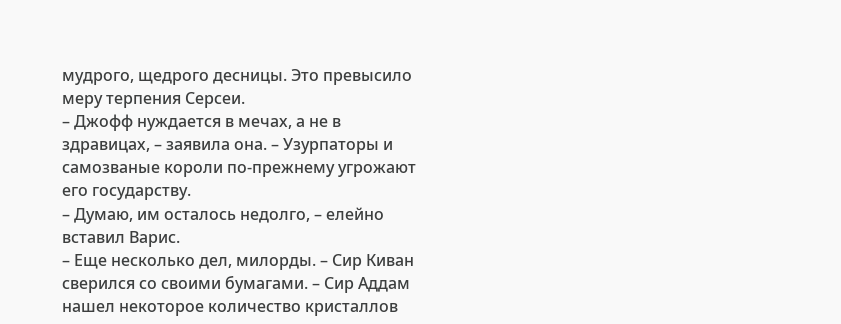мудрого, щедрого десницы. Это превысило меру терпения Серсеи.
– Джофф нуждается в мечах, а не в здравицах, – заявила она. – Узурпаторы и самозваные короли по-прежнему угрожают его государству.
– Думаю, им осталось недолго, – елейно вставил Варис.
– Еще несколько дел, милорды. – Сир Киван сверился со своими бумагами. – Сир Аддам нашел некоторое количество кристаллов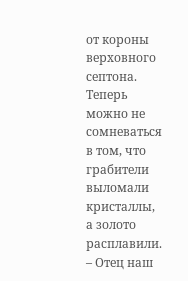от короны верховного септона. Теперь можно не сомневаться в том, что грабители выломали кристаллы, а золото расплавили.
– Отец наш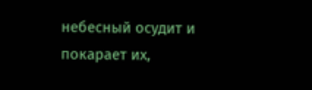небесный осудит и покарает их,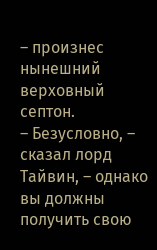– произнес нынешний верховный септон.
– Безусловно, – сказал лорд Тайвин, – однако вы должны получить свою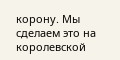корону. Мы сделаем это на королевской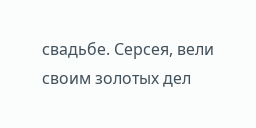свадьбе. Серсея, вели своим золотых дел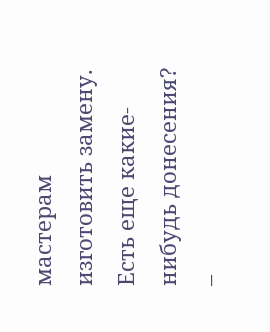мастерам изготовить замену. Есть еще какие-нибудь донесения? –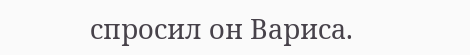спросил он Вариса.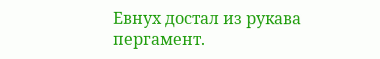Евнух достал из рукава пергамент.